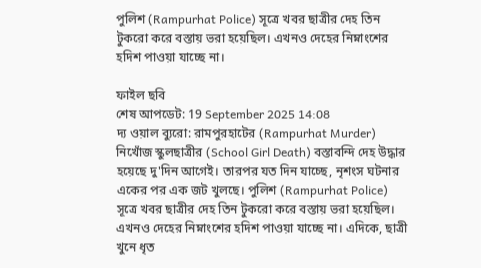পুলিশ (Rampurhat Police) সূত্রে খবর ছাত্রীর দেহ তিন টুকরো করে বস্তায় ভরা হয়েছিল। এখনও দেহের নিম্নাংশের হদিশ পাওয়া যাচ্ছে না।

ফাইল ছবি
শেষ আপডেট: 19 September 2025 14:08
দ্য ওয়াল ব্যুরো: রামপুরহাটের (Rampurhat Murder) নিখোঁজ স্কুলছাত্রীর (School Girl Death) বস্তাবন্দি দেহ উদ্ধার হয়েছে দু'দিন আগেই। তারপর যত দিন যাচ্ছে, নৃশংস ঘটনার একের পর এক জট খুলছে। পুলিশ (Rampurhat Police) সূত্রে খবর ছাত্রীর দেহ তিন টুকরো করে বস্তায় ভরা হয়েছিল। এখনও দেহের নিম্নাংশের হদিশ পাওয়া যাচ্ছে না। এদিকে, ছাত্রী খুনে ধৃত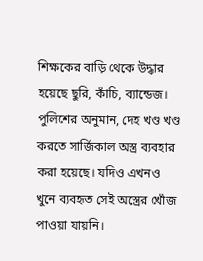শিক্ষকের বাড়ি থেকে উদ্ধার হয়েছে ছুরি, কাঁচি, ব্যান্ডেজ। পুলিশের অনুমান, দেহ খণ্ড খণ্ড করতে সার্জিকাল অস্ত্র ব্যবহার করা হয়েছে। যদিও এখনও খুনে ব্যবহৃত সেই অস্ত্রের খোঁজ পাওয়া যায়নি।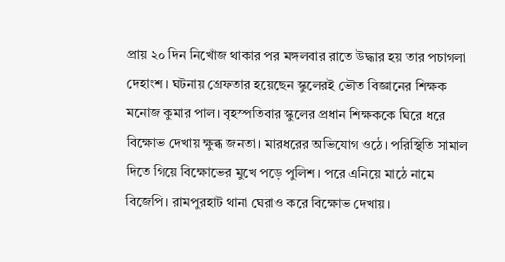প্রায় ২০ দিন নিখোঁজ থাকার পর মঙ্গলবার রাতে উদ্ধার হয় তার পচাগলা দেহাংশ। ঘটনায় গ্রেফতার হয়েছেন স্কুলেরই ভৌত বিজ্ঞানের শিক্ষক মনোজ কুমার পাল। বৃহস্পতিবার স্কুলের প্রধান শিক্ষককে ঘিরে ধরে বিক্ষোভ দেখায় ক্ষুব্ধ জনতা। মারধরের অভিযোগ ওঠে। পরিস্থিতি সামাল দিতে গিয়ে বিক্ষোভের মুখে পড়ে পুলিশ। পরে এনিয়ে মাঠে নামে বিজেপি। রামপুরহাট থানা ঘেরাও করে বিক্ষোভ দেখায়।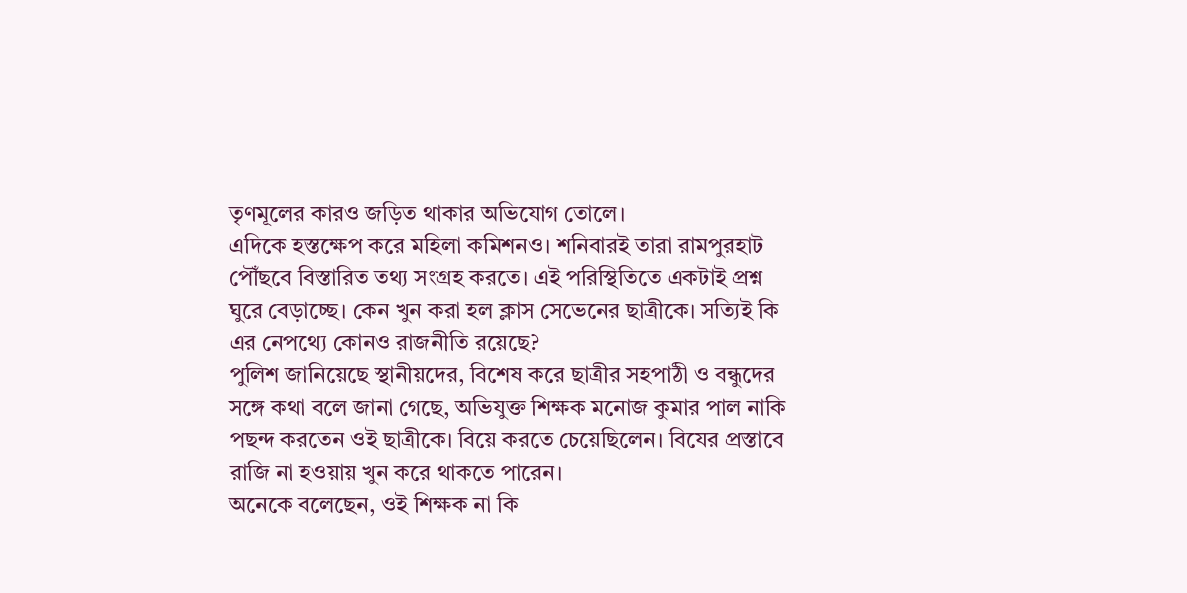তৃণমূলের কারও জড়িত থাকার অভিযোগ তোলে।
এদিকে হস্তক্ষেপ করে মহিলা কমিশনও। শনিবারই তারা রামপুরহাট পৌঁছবে বিস্তারিত তথ্য সংগ্রহ করতে। এই পরিস্থিতিতে একটাই প্রশ্ন ঘুরে বেড়াচ্ছে। কেন খুন করা হল ক্লাস সেভেনের ছাত্রীকে। সত্যিই কি এর নেপথ্যে কোনও রাজনীতি রয়েছে?
পুলিশ জানিয়েছে স্থানীয়দের, বিশেষ করে ছাত্রীর সহপাঠী ও বন্ধুদের সঙ্গে কথা বলে জানা গেছে, অভিযুক্ত শিক্ষক মনোজ কুমার পাল নাকি পছন্দ করতেন ওই ছাত্রীকে। বিয়ে করতে চেয়েছিলেন। বিযের প্রস্তাবে রাজি না হওয়ায় খুন করে থাকতে পারেন।
অনেকে বলেছেন, ওই শিক্ষক না কি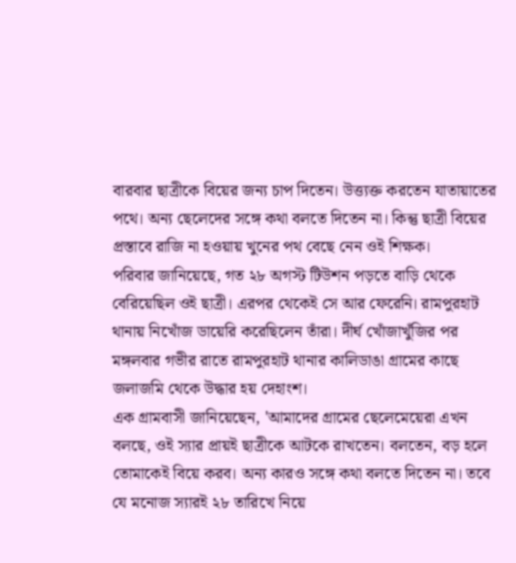বারবার ছাত্রীকে বিয়ের জন্য চাপ দিতেন। উত্ত্যক্ত করতেন যাতায়াতের পথে। অন্য ছেলেদের সঙ্গে কথা বলতে দিতেন না। কিন্তু ছাত্রী বিয়ের প্রস্তাবে রাজি না হওয়ায় খুনের পথ বেছে নেন ওই শিক্ষক।
পরিবার জানিয়েছে, গত ২৮ অগস্ট টিউশন পড়তে বাড়ি থেকে বেরিয়েছিল ওই ছাত্রী। এরপর থেকেই সে আর ফেরেনি। রামপুরহাট থানায় নিখোঁজ ডায়েরি করেছিলেন তাঁরা। দীর্ঘ খোঁজাখুঁজির পর মঙ্গলবার গভীর রাতে রামপুরহাট থানার কালিডাঙা গ্রামের কাছে জলাজমি থেকে উদ্ধার হয় দেহাংশ।
এক গ্রামবাসী জানিয়েছেন, 'আমাদের গ্রামের ছেলেমেয়েরা এখন বলছে, ওই স্যার প্রায়ই ছাত্রীকে আটকে রাখতেন। বলতেন, বড় হলে তোমাকেই বিয়ে করব। অন্য কারও সঙ্গে কথা বলতে দিতেন না। তবে যে মনোজ স্যারই ২৮ তারিখে নিয়ে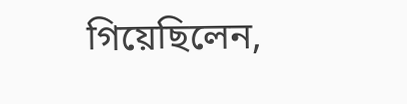গিয়েছিলেন,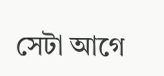সেটা আগে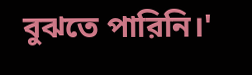বুঝতে পারিনি।'